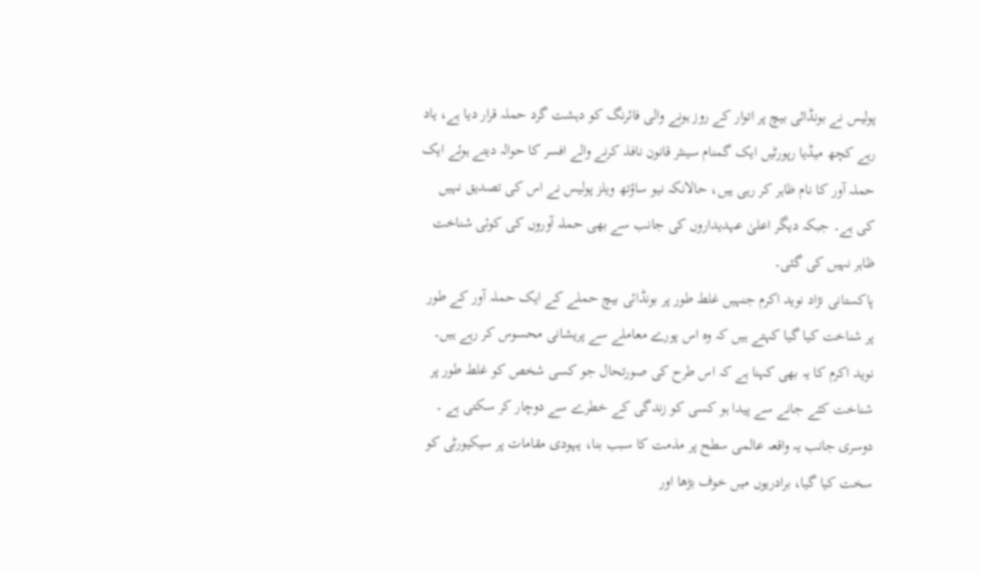پولیس نے بونڈائی بیچ پر اتوار کے روز ہونے والی فائرنگ کو دہشت گرد حملہ قرار دیا ہے، یاد رہے کچھ میڈیا رپورٹیں ایک گمنام سینئر قانون نافذ کرنے والے افسر کا حوالہ دیتے ہوئے ایک حملہ آور کا نام ظاہر کر رہی ہیں، حالانکہ نیو ساؤتھ ویلز پولیس نے اس کی تصدیق نہیں کی ہے۔ جبکہ دیگر اعلیٰ عہدیداروں کی جانب سے بھی حملہ آوروں کی کوئی شناخت ظاہر نہیں کی گئی۔
پاکستانی نژاد نوید اکرم جنہیں غلط طور پر بونڈائی بیچ حملے کے ایک حملہ آور کے طور پر شناخت کیا گیا کہتے ہیں کہ وہ اس پورے معاملے سے پریشانی محسوس کر رہے ہیں۔
نوید اکرم کا یہ بھی کہنا ہے کہ اس طرح کی صورتحال جو کسی شخص کو غلط طور پر شناخت کئے جانے سے پیدا ہو کسی کو زندگی کے خطرے سے دوچار کر سکتی ہے ۔
دوسری جانب یہ واقعہ عالمی سطح پر مذمت کا سبب بنا، یہودی مقامات پر سیکیورٹی کو سخت کیا گیا، برادریوں میں خوف بڑھا اور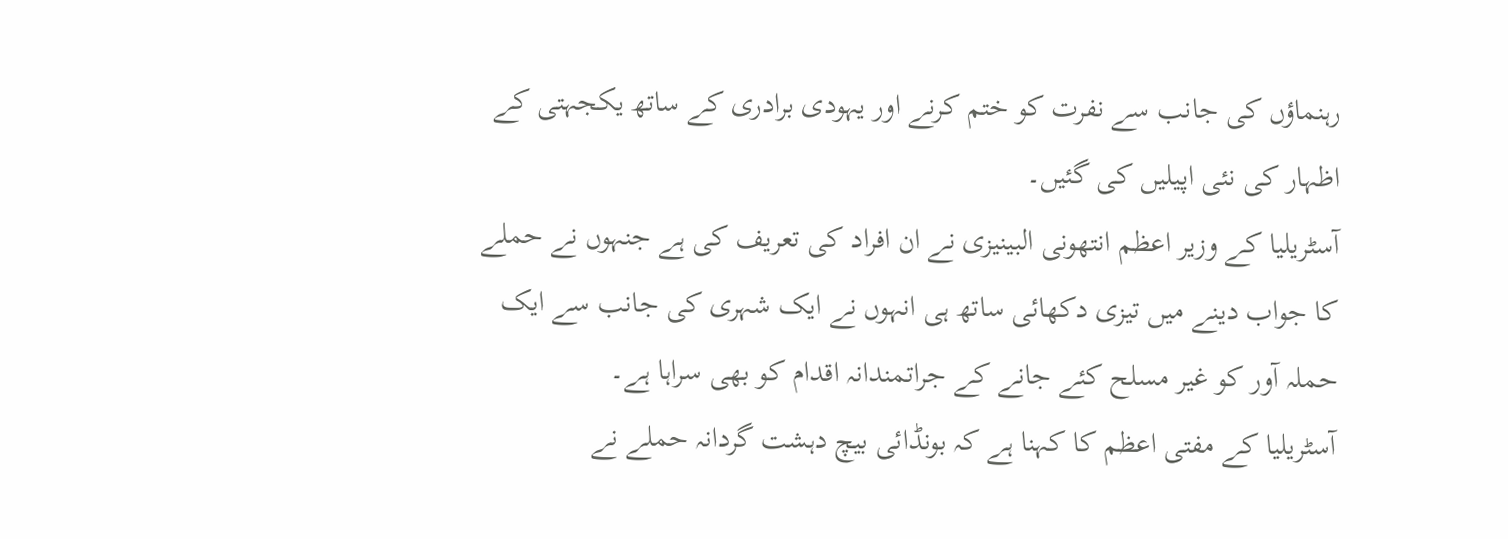رہنماؤں کی جانب سے نفرت کو ختم کرنے اور یہودی برادری کے ساتھ یکجہتی کے اظہار کی نئی اپیلیں کی گئیں۔
آسٹریلیا کے وزیر اعظم انتھونی البینیزی نے ان افراد کی تعریف کی ہے جنہوں نے حملے کا جواب دینے میں تیزی دکھائی ساتھ ہی انہوں نے ایک شہری کی جانب سے ایک حملہ آور کو غیر مسلح کئے جانے کے جراتمندانہ اقدام کو بھی سراہا ہے۔
آسٹریلیا کے مفتی اعظم کا کہنا ہے کہ بونڈائی بیچ دہشت گردانہ حملے نے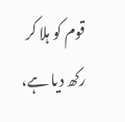قوم کو ہلا کر رکھ دیا ہے،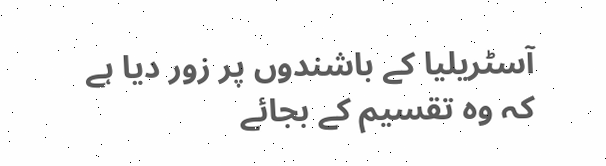آسٹریلیا کے باشندوں پر زور دیا ہے کہ وہ تقسیم کے بجائے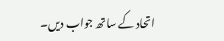اتحاد کے ساتھ جواب دیں۔